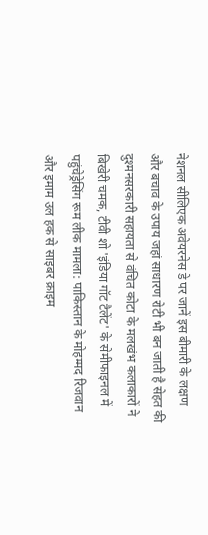नेशनल सीलिएक अवेयरनेस डे पर जानें इस बीमारी के लक्षण और बचाव के उपाय जहां साधारण रोटी भी बन जाती है सेहत की दुश्मनसरकारी सहायता से वंचित कोटा के मलखंभ कलाकारों ने बिखेरी चमक, टीवी शो 'इंडिया गॉट टैलेंट' के सेमीफाइनल में पहुंचेड्रेसिंग रूम लीक मामला: पाकिस्तान के मोहम्मद रिजवान और इमाम उल हक से साइबर क्राइम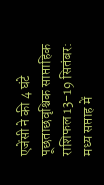एजेंसी ने की 4 घंटे पूछताछवृश्चिक साप्ताहिक राशिफल 13-19 सितंबर: मध्य सप्ताह में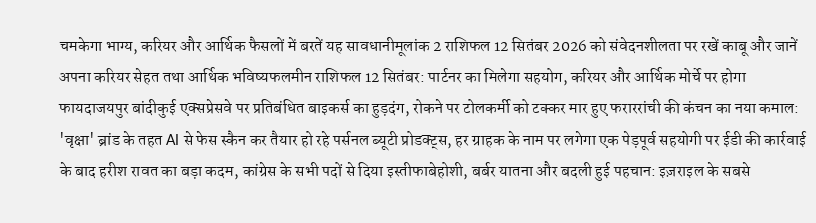चमकेगा भाग्य, करियर और आर्थिक फैसलों में बरतें यह सावधानीमूलांक 2 राशिफल 12 सितंबर 2026 को संवेदनशीलता पर रखें काबू और जानें अपना करियर सेहत तथा आर्थिक भविष्यफलमीन राशिफल 12 सितंबर: पार्टनर का मिलेगा सहयोग, करियर और आर्थिक मोर्चे पर होगा फायदाजयपुर बांदीकुई एक्सप्रेसवे पर प्रतिबंधित बाइकर्स का हुड़दंग, रोकने पर टोलकर्मी को टक्कर मार हुए फराररांची की कंचन का नया कमाल: 'वृक्षा' ब्रांड के तहत AI से फेस स्कैन कर तैयार हो रहे पर्सनल ब्यूटी प्रोडक्ट्स, हर ग्राहक के नाम पर लगेगा एक पेड़पूर्व सहयोगी पर ईडी की कार्रवाई के बाद हरीश रावत का बड़ा कदम, कांग्रेस के सभी पदों से दिया इस्तीफाबेहोशी, बर्बर यातना और बदली हुई पहचान: इज़राइल के सबसे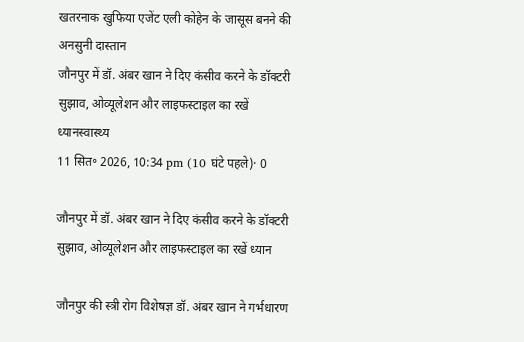खतरनाक खुफिया एजेंट एली कोहेन के जासूस बनने की अनसुनी दास्तान
जौनपुर में डॉ. अंबर खान ने दिए कंसीव करने के डॉक्टरी सुझाव, ओव्यूलेशन और लाइफस्टाइल का रखें ध्यानस्वास्थ्य
11 सित॰ 2026, 10:34 pm (10 घंटे पहले)· 0

जौनपुर में डॉ. अंबर खान ने दिए कंसीव करने के डॉक्टरी सुझाव, ओव्यूलेशन और लाइफस्टाइल का रखें ध्यान

जौनपुर की स्त्री रोग विशेषज्ञ डॉ. अंबर खान ने गर्भधारण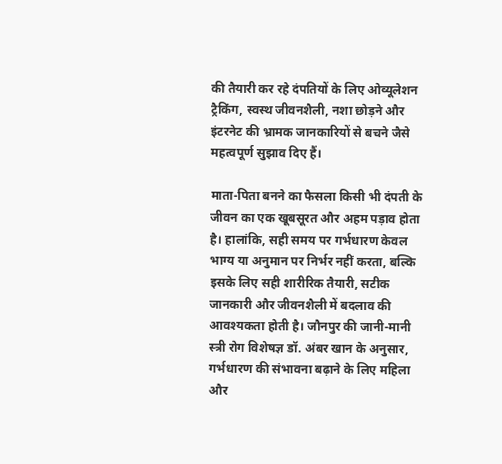की तैयारी कर रहे दंपतियों के लिए ओव्यूलेशन ट्रैकिंग, स्वस्थ जीवनशैली, नशा छोड़ने और इंटरनेट की भ्रामक जानकारियों से बचने जैसे महत्वपूर्ण सुझाव दिए हैं।

माता-पिता बनने का फैसला किसी भी दंपती के जीवन का एक खूबसूरत और अहम पड़ाव होता है। हालांकि, सही समय पर गर्भधारण केवल भाग्य या अनुमान पर निर्भर नहीं करता, बल्कि इसके लिए सही शारीरिक तैयारी, सटीक जानकारी और जीवनशैली में बदलाव की आवश्यकता होती है। जौनपुर की जानी-मानी स्त्री रोग विशेषज्ञ डॉ. अंबर खान के अनुसार, गर्भधारण की संभावना बढ़ाने के लिए महिला और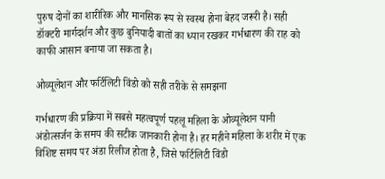पुरुष दोनों का शारीरिक और मानसिक रूप से स्वस्थ होना बेहद जरूरी है। सही डॉक्टरी मार्गदर्शन और कुछ बुनियादी बातों का ध्यान रखकर गर्भधारण की राह को काफी आसान बनाया जा सकता है।

ओव्यूलेशन और फर्टिलिटी विंडो को सही तरीके से समझना

गर्भधारण की प्रक्रिया में सबसे महत्वपूर्ण पहलू महिला के ओव्यूलेशन यानी अंडोत्सर्जन के समय की सटीक जानकारी होना है। हर महीने महिला के शरीर में एक विशिष्ट समय पर अंडा रिलीज होता है, जिसे फर्टिलिटी विंडो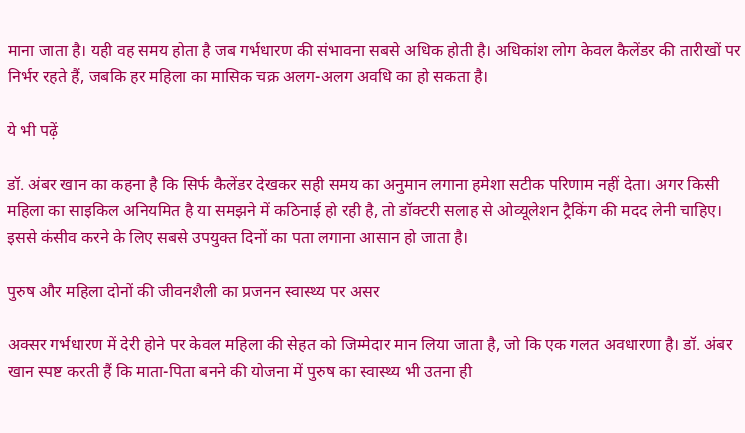माना जाता है। यही वह समय होता है जब गर्भधारण की संभावना सबसे अधिक होती है। अधिकांश लोग केवल कैलेंडर की तारीखों पर निर्भर रहते हैं, जबकि हर महिला का मासिक चक्र अलग-अलग अवधि का हो सकता है।

ये भी पढ़ें

डॉ. अंबर खान का कहना है कि सिर्फ कैलेंडर देखकर सही समय का अनुमान लगाना हमेशा सटीक परिणाम नहीं देता। अगर किसी महिला का साइकिल अनियमित है या समझने में कठिनाई हो रही है, तो डॉक्टरी सलाह से ओव्यूलेशन ट्रैकिंग की मदद लेनी चाहिए। इससे कंसीव करने के लिए सबसे उपयुक्त दिनों का पता लगाना आसान हो जाता है।

पुरुष और महिला दोनों की जीवनशैली का प्रजनन स्वास्थ्य पर असर

अक्सर गर्भधारण में देरी होने पर केवल महिला की सेहत को जिम्मेदार मान लिया जाता है, जो कि एक गलत अवधारणा है। डॉ. अंबर खान स्पष्ट करती हैं कि माता-पिता बनने की योजना में पुरुष का स्वास्थ्य भी उतना ही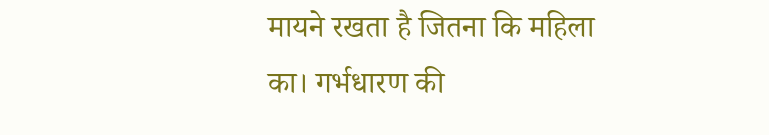मायने रखता है जितना कि महिला का। गर्भधारण की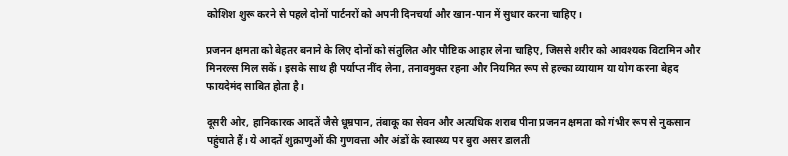कोशिश शुरू करने से पहले दोनों पार्टनरों को अपनी दिनचर्या और खान-पान में सुधार करना चाहिए।

प्रजनन क्षमता को बेहतर बनाने के लिए दोनों को संतुलित और पौष्टिक आहार लेना चाहिए, जिससे शरीर को आवश्यक विटामिन और मिनरल्स मिल सकें। इसके साथ ही पर्याप्त नींद लेना, तनावमुक्त रहना और नियमित रूप से हल्का व्यायाम या योग करना बेहद फायदेमंद साबित होता है।

दूसरी ओर, हानिकारक आदतें जैसे धूम्रपान, तंबाकू का सेवन और अत्यधिक शराब पीना प्रजनन क्षमता को गंभीर रूप से नुकसान पहुंचाते हैं। ये आदतें शुक्राणुओं की गुणवत्ता और अंडों के स्वास्थ्य पर बुरा असर डालती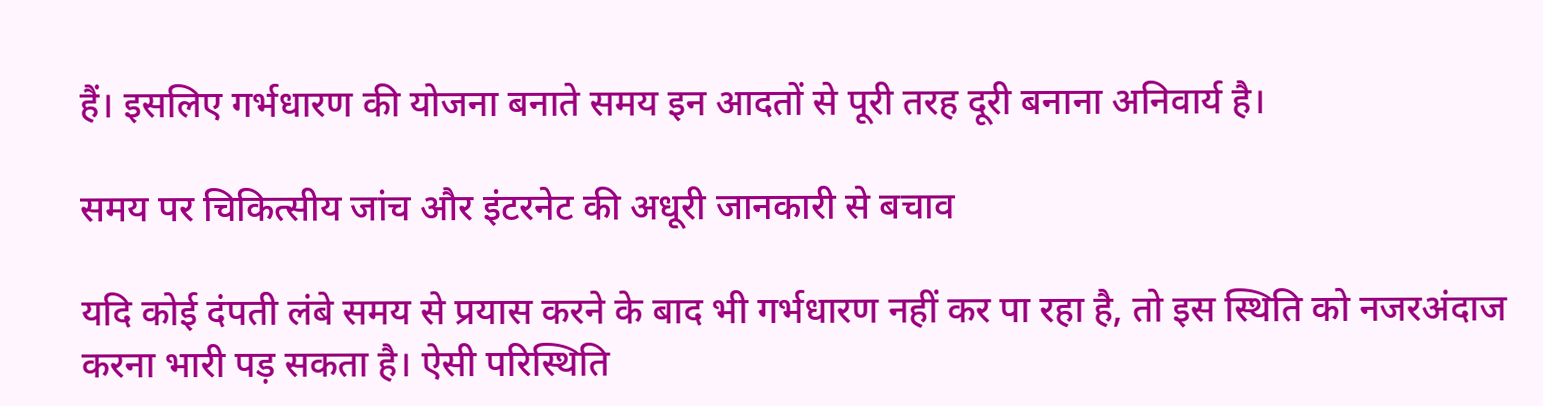हैं। इसलिए गर्भधारण की योजना बनाते समय इन आदतों से पूरी तरह दूरी बनाना अनिवार्य है।

समय पर चिकित्सीय जांच और इंटरनेट की अधूरी जानकारी से बचाव

यदि कोई दंपती लंबे समय से प्रयास करने के बाद भी गर्भधारण नहीं कर पा रहा है, तो इस स्थिति को नजरअंदाज करना भारी पड़ सकता है। ऐसी परिस्थिति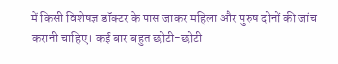में किसी विशेषज्ञ डॉक्टर के पास जाकर महिला और पुरुष दोनों की जांच करानी चाहिए। कई बार बहुत छोटी-छोटी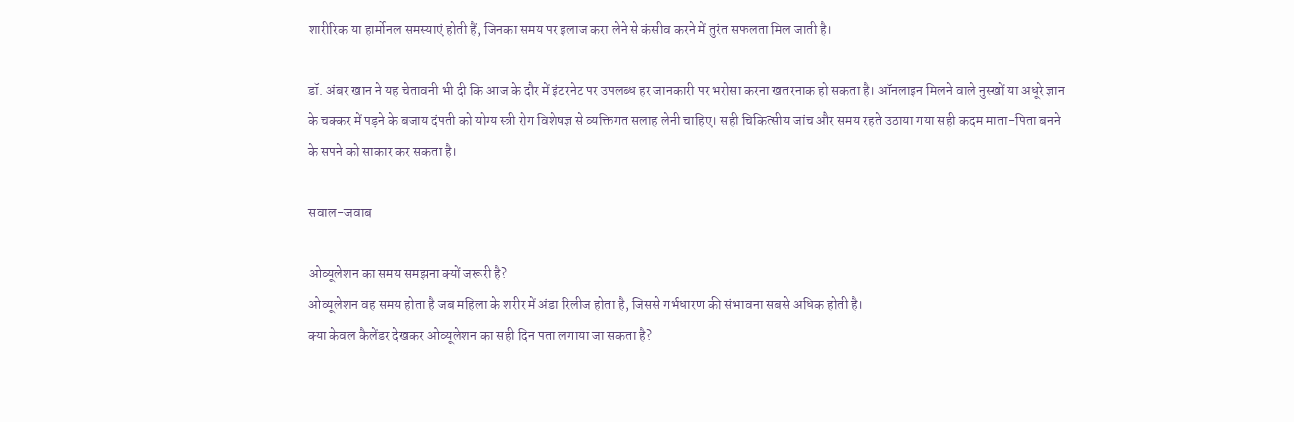शारीरिक या हार्मोनल समस्याएं होती हैं, जिनका समय पर इलाज करा लेने से कंसीव करने में तुरंत सफलता मिल जाती है।

डॉ. अंबर खान ने यह चेतावनी भी दी कि आज के दौर में इंटरनेट पर उपलब्ध हर जानकारी पर भरोसा करना खतरनाक हो सकता है। ऑनलाइन मिलने वाले नुस्खों या अधूरे ज्ञान के चक्कर में पड़ने के बजाय दंपती को योग्य स्त्री रोग विशेषज्ञ से व्यक्तिगत सलाह लेनी चाहिए। सही चिकित्सीय जांच और समय रहते उठाया गया सही कदम माता-पिता बनने के सपने को साकार कर सकता है।

सवाल-जवाब

ओव्यूलेशन का समय समझना क्यों जरूरी है?
ओव्यूलेशन वह समय होता है जब महिला के शरीर में अंडा रिलीज होता है, जिससे गर्भधारण की संभावना सबसे अधिक होती है।
क्या केवल कैलेंडर देखकर ओव्यूलेशन का सही दिन पता लगाया जा सकता है?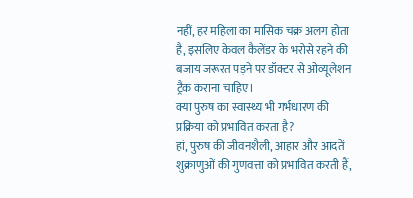नहीं, हर महिला का मासिक चक्र अलग होता है, इसलिए केवल कैलेंडर के भरोसे रहने की बजाय जरूरत पड़ने पर डॉक्टर से ओव्यूलेशन ट्रैक कराना चाहिए।
क्या पुरुष का स्वास्थ्य भी गर्भधारण की प्रक्रिया को प्रभावित करता है?
हां, पुरुष की जीवनशैली, आहार और आदतें शुक्राणुओं की गुणवत्ता को प्रभावित करती हैं,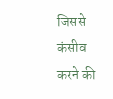जिससे कंसीव करने की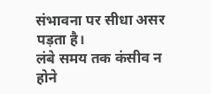संभावना पर सीधा असर पड़ता है।
लंबे समय तक कंसीव न होने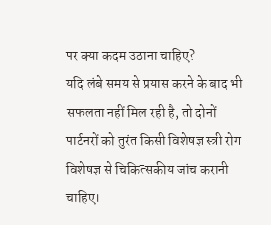पर क्या कदम उठाना चाहिए?
यदि लंबे समय से प्रयास करने के बाद भी सफलता नहीं मिल रही है, तो दोनों पार्टनरों को तुरंत किसी विशेषज्ञ स्त्री रोग विशेषज्ञ से चिकित्सकीय जांच करानी चाहिए।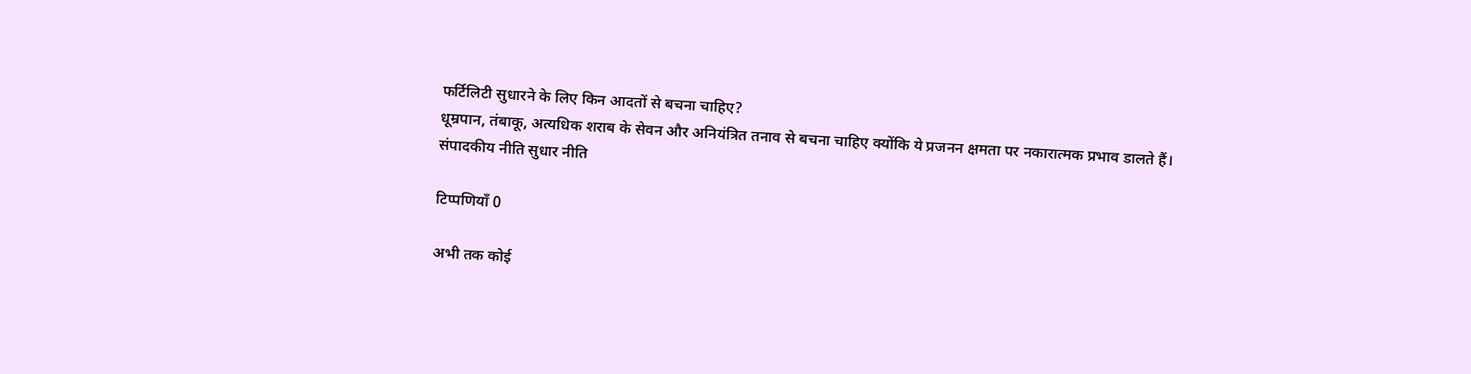फर्टिलिटी सुधारने के लिए किन आदतों से बचना चाहिए?
धूम्रपान, तंबाकू, अत्यधिक शराब के सेवन और अनियंत्रित तनाव से बचना चाहिए क्योंकि ये प्रजनन क्षमता पर नकारात्मक प्रभाव डालते हैं।
संपादकीय नीति सुधार नीति

टिप्पणियाँ 0

अभी तक कोई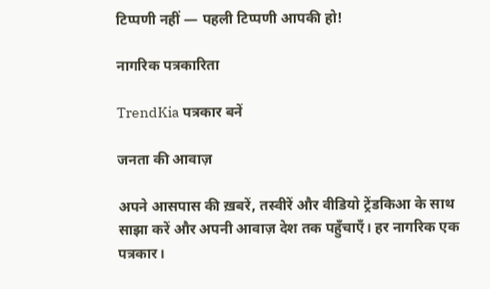टिप्पणी नहीं — पहली टिप्पणी आपकी हो!

नागरिक पत्रकारिता

TrendKia पत्रकार बनें

जनता की आवाज़

अपने आसपास की ख़बरें, तस्वीरें और वीडियो ट्रेंडकिआ के साथ साझा करें और अपनी आवाज़ देश तक पहुँचाएँ। हर नागरिक एक पत्रकार।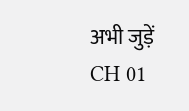अभी जुड़ें
CH 01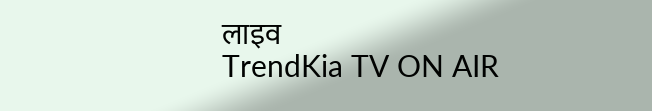लाइव
TrendKia TV ON AIR